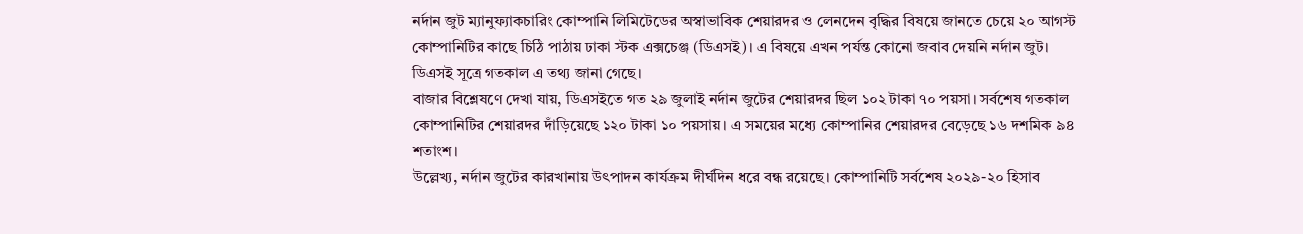নর্দান জুট ম্যানুফ্যাকচারিং কোম্পানি লিমিটেডের অস্বাভাবিক শেয়ারদর ও লেনদেন বৃদ্ধির বিষয়ে জানতে চেয়ে ২০ আগস্ট কোম্পানিটির কাছে চিঠি পাঠায় ঢাকা স্টক এক্সচেঞ্জ (ডিএসই)। এ বিষয়ে এখন পর্যন্ত কোনো জবাব দেয়নি নর্দান জুট। ডিএসই সূত্রে গতকাল এ তথ্য জানা গেছে।
বাজার বিশ্লেষণে দেখা যায়, ডিএসইতে গত ২৯ জুলাই নর্দান জুটের শেয়ারদর ছিল ১০২ টাকা ৭০ পয়সা। সর্বশেষ গতকাল কোম্পানিটির শেয়ারদর দাঁড়িয়েছে ১২০ টাকা ১০ পয়সায়। এ সময়ের মধ্যে কোম্পানির শেয়ারদর বেড়েছে ১৬ দশমিক ৯৪ শতাংশ।
উল্লেখ্য, নর্দান জুটের কারখানায় উৎপাদন কার্যক্রম দীর্ঘদিন ধরে বন্ধ রয়েছে। কোম্পানিটি সর্বশেষ ২০২৯-২০ হিসাব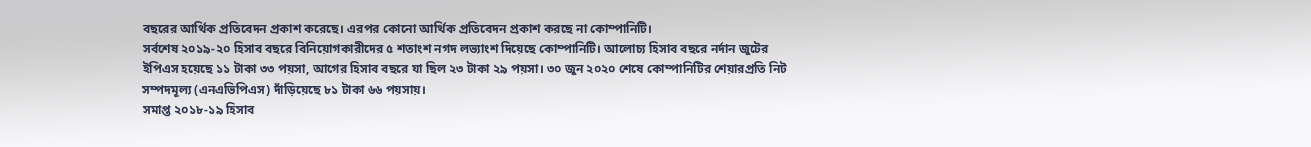বছরের আর্থিক প্রতিবেদন প্রকাশ করেছে। এরপর কোনো আর্থিক প্রতিবেদন প্রকাশ করছে না কোম্পানিটি।
সর্বশেষ ২০১৯-২০ হিসাব বছরে বিনিয়োগকারীদের ৫ শতাংশ নগদ লভ্যাংশ দিয়েছে কোম্পানিটি। আলোচ্য হিসাব বছরে নর্দান জুটের ইপিএস হয়েছে ১১ টাকা ৩৩ পয়সা, আগের হিসাব বছরে যা ছিল ২৩ টাকা ২৯ পয়সা। ৩০ জুন ২০২০ শেষে কোম্পানিটির শেয়ারপ্রতি নিট সম্পদমূল্য (এনএভিপিএস) দাঁড়িয়েছে ৮১ টাকা ৬৬ পয়সায়।
সমাপ্ত ২০১৮-১৯ হিসাব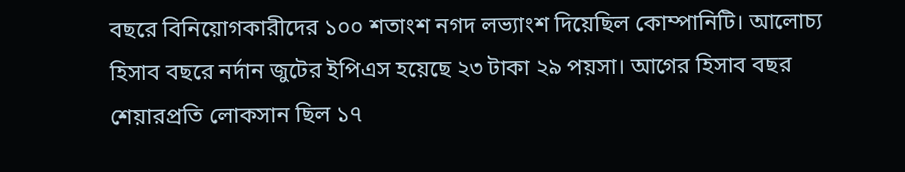বছরে বিনিয়োগকারীদের ১০০ শতাংশ নগদ লভ্যাংশ দিয়েছিল কোম্পানিটি। আলোচ্য হিসাব বছরে নর্দান জুটের ইপিএস হয়েছে ২৩ টাকা ২৯ পয়সা। আগের হিসাব বছর শেয়ারপ্রতি লোকসান ছিল ১৭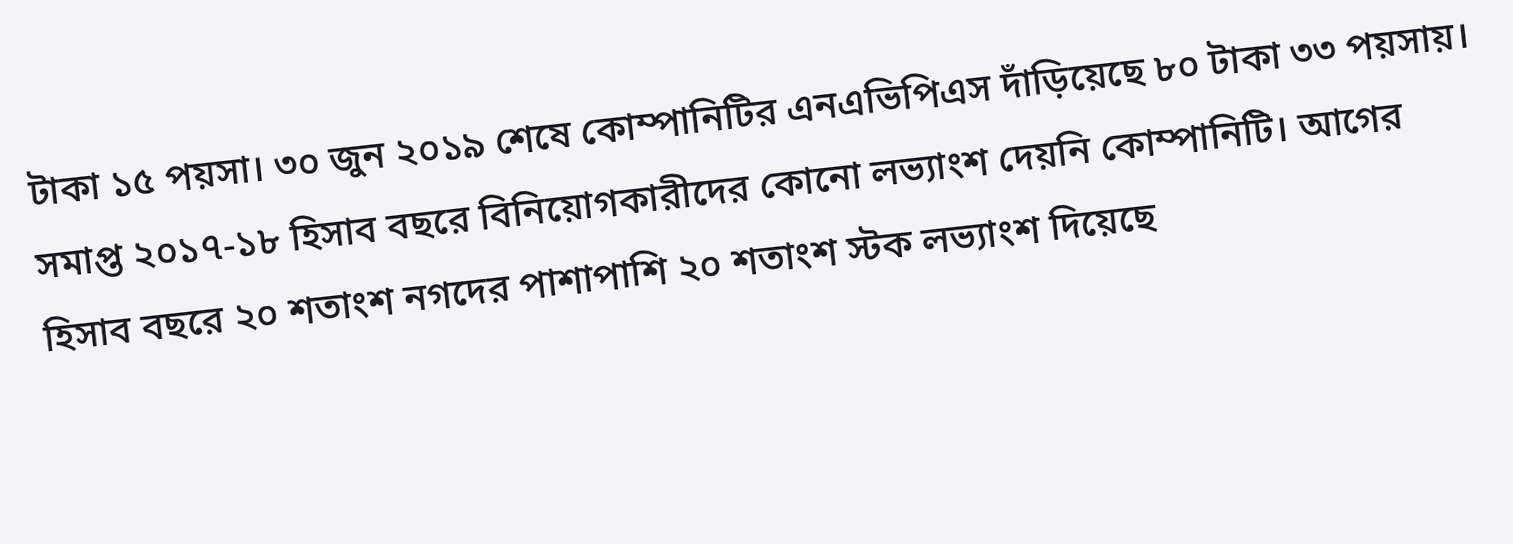টাকা ১৫ পয়সা। ৩০ জুন ২০১৯ শেষে কোম্পানিটির এনএভিপিএস দাঁড়িয়েছে ৮০ টাকা ৩৩ পয়সায়।
সমাপ্ত ২০১৭-১৮ হিসাব বছরে বিনিয়োগকারীদের কোনো লভ্যাংশ দেয়নি কোম্পানিটি। আগের হিসাব বছরে ২০ শতাংশ নগদের পাশাপাশি ২০ শতাংশ স্টক লভ্যাংশ দিয়েছে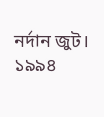নর্দান জুট। ১৯৯৪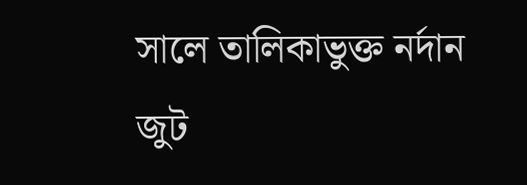সালে তালিকাভুক্ত নর্দান জুট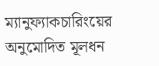ম্যানুফ্যাকচারিংয়ের অনুমোদিত মূলধন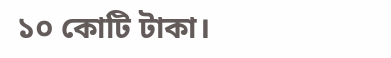১০ কোটি টাকা।